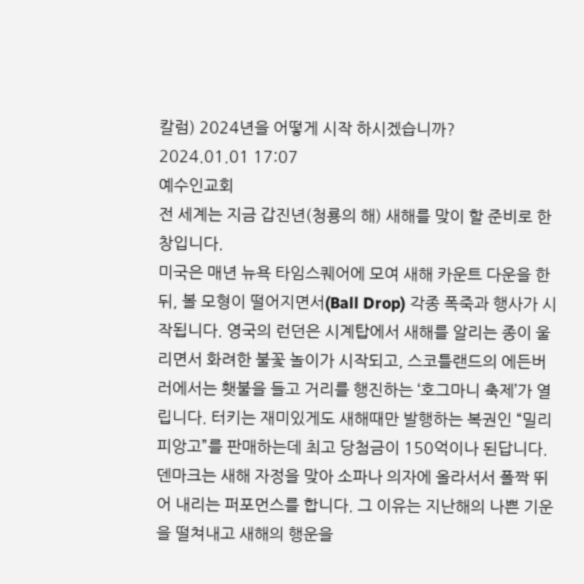칼럼) 2024년을 어떻게 시작 하시겠습니까?
2024.01.01 17:07
예수인교회
전 세계는 지금 갑진년(청룡의 해) 새해를 맞이 할 준비로 한창입니다.
미국은 매년 뉴욕 타임스퀘어에 모여 새해 카운트 다운을 한 뒤, 볼 모형이 떨어지면서(Ball Drop) 각종 폭죽과 행사가 시작됩니다. 영국의 런던은 시계탑에서 새해를 알리는 종이 울리면서 화려한 불꽃 놀이가 시작되고, 스코틀랜드의 에든버러에서는 횃불을 들고 거리를 행진하는 ‘호그마니 축제’가 열립니다. 터키는 재미있게도 새해때만 발행하는 복권인 “밀리 피앙고”를 판매하는데 최고 당첨금이 150억이나 된답니다. 덴마크는 새해 자정을 맞아 소파나 의자에 올라서서 폴짝 뛰어 내리는 퍼포먼스를 합니다. 그 이유는 지난해의 나쁜 기운을 떨쳐내고 새해의 행운을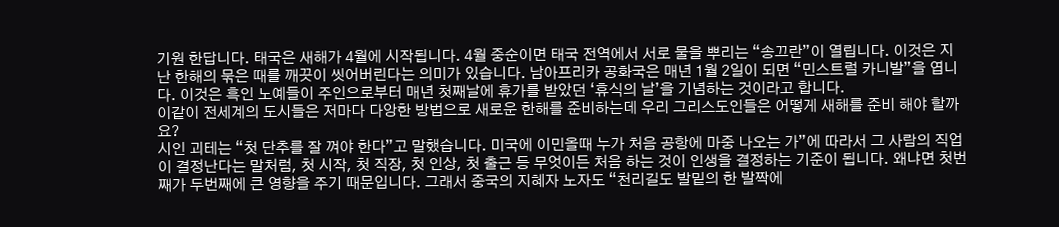기원 한답니다. 태국은 새해가 4월에 시작됩니다. 4월 중순이면 태국 전역에서 서로 물을 뿌리는 “송끄란”이 열립니다. 이것은 지난 한해의 묶은 때를 깨끗이 씻어버린다는 의미가 있습니다. 남아프리카 공화국은 매년 1월 2일이 되면 “민스트럴 카니발”을 엽니다. 이것은 흑인 노예들이 주인으로부터 매년 첫째날에 휴가를 받았던 ‘휴식의 날’을 기념하는 것이라고 합니다.
이같이 전세계의 도시들은 저마다 다앙한 방법으로 새로운 한해를 준비하는데 우리 그리스도인들은 어떻게 새해를 준비 해야 할까요?
시인 괴테는 “첫 단추를 잘 껴야 한다”고 말했습니다. 미국에 이민올때 누가 처음 공항에 마중 나오는 가”에 따라서 그 사람의 직업이 결정난다는 말처럼, 첫 시작, 첫 직장, 첫 인상, 첫 출근 등 무엇이든 처음 하는 것이 인생을 결정하는 기준이 됩니다. 왜냐면 첫번째가 두번째에 큰 영향을 주기 때문입니다. 그래서 중국의 지혜자 노자도 “천리길도 발밑의 한 발짝에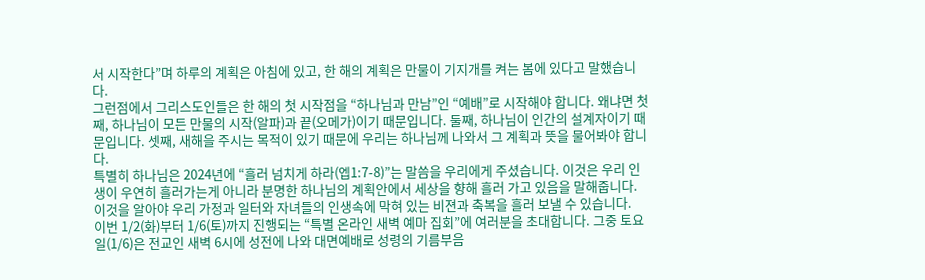서 시작한다”며 하루의 계획은 아침에 있고, 한 해의 계획은 만물이 기지개를 켜는 봄에 있다고 말했습니다.
그런점에서 그리스도인들은 한 해의 첫 시작점을 “하나님과 만남”인 “예배”로 시작해야 합니다. 왜냐면 첫째, 하나님이 모든 만물의 시작(알파)과 끝(오메가)이기 때문입니다. 둘째, 하나님이 인간의 설계자이기 때문입니다. 셋째, 새해을 주시는 목적이 있기 때문에 우리는 하나님께 나와서 그 계획과 뜻을 물어봐야 합니다.
특별히 하나님은 2024년에 “흘러 넘치게 하라(엡1:7-8)”는 말씀을 우리에게 주셨습니다. 이것은 우리 인생이 우연히 흘러가는게 아니라 분명한 하나님의 계획안에서 세상을 향해 흘러 가고 있음을 말해줍니다. 이것을 알아야 우리 가정과 일터와 자녀들의 인생속에 막혀 있는 비젼과 축복을 흘러 보낼 수 있습니다.
이번 1/2(화)부터 1/6(토)까지 진행되는 “특별 온라인 새벽 예마 집회”에 여러분을 초대합니다. 그중 토요일(1/6)은 전교인 새벽 6시에 성전에 나와 대면예배로 성령의 기름부음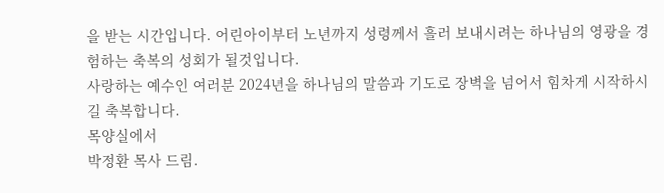을 받는 시간입니다. 어린아이부터 노년까지 성령께서 흘러 보내시려는 하나님의 영광을 경험하는 축복의 성회가 될것입니다.
사랑하는 예수인 여러분 2024년을 하나님의 말씀과 기도로 장벽을 넘어서 힘차게 시작하시길 축복합니다.
목양실에서
박정환 목사 드림.